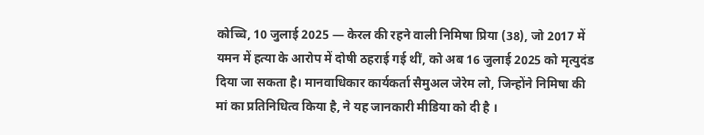कोच्चि, 10 जुलाई 2025 — केरल की रहने वाली निमिषा प्रिया (38), जो 2017 में यमन में हत्या के आरोप में दोषी ठहराई गई थीं, को अब 16 जुलाई 2025 को मृत्युदंड दिया जा सकता है। मानवाधिकार कार्यकर्ता सैमुअल जेरेम लो, जिन्होंने निमिषा की मां का प्रतिनिधित्व किया है, ने यह जानकारी मीडिया को दी है ।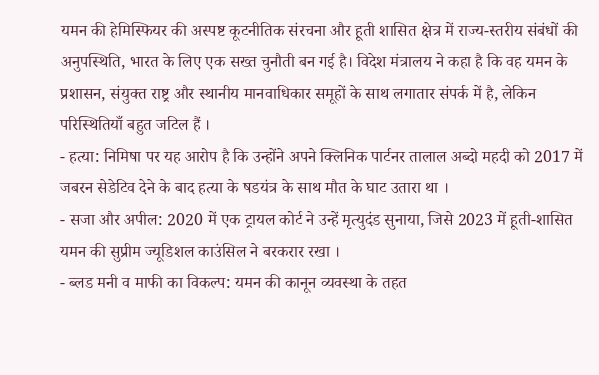यमन की हेमिस्फियर की अस्पष्ट कूटनीतिक संरचना और हूती शासित क्षेत्र में राज्य-स्तरीय संबंधों की अनुपस्थिति, भारत के लिए एक सख्त चुनौती बन गई है। विदेश मंत्रालय ने कहा है कि वह यमन के प्रशासन, संयुक्त राष्ट्र और स्थानीय मानवाधिकार समूहों के साथ लगातार संपर्क में है, लेकिन परिस्थितियाँ बहुत जटिल हैं ।
- हत्या: निमिषा पर यह आरोप है कि उन्होंने अपने क्लिनिक पार्टनर तालाल अब्दो महदी को 2017 में जबरन सेडेटिव देने के बाद हत्या के षडयंत्र के साथ मौत के घाट उतारा था ।
- सजा और अपील: 2020 में एक ट्रायल कोर्ट ने उन्हें मृत्युदंड सुनाया, जिसे 2023 में हूती-शासित यमन की सुप्रीम ज्यूडिशल काउंसिल ने बरकरार रखा ।
- ब्लड मनी व माफी का विकल्प: यमन की कानून व्यवस्था के तहत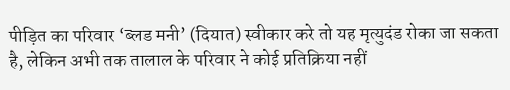पीड़ित का परिवार ‘ब्लड मनी’ (दियात) स्वीकार करे तो यह मृत्युदंड रोका जा सकता है, लेकिन अभी तक तालाल के परिवार ने कोई प्रतिक्रिया नहीं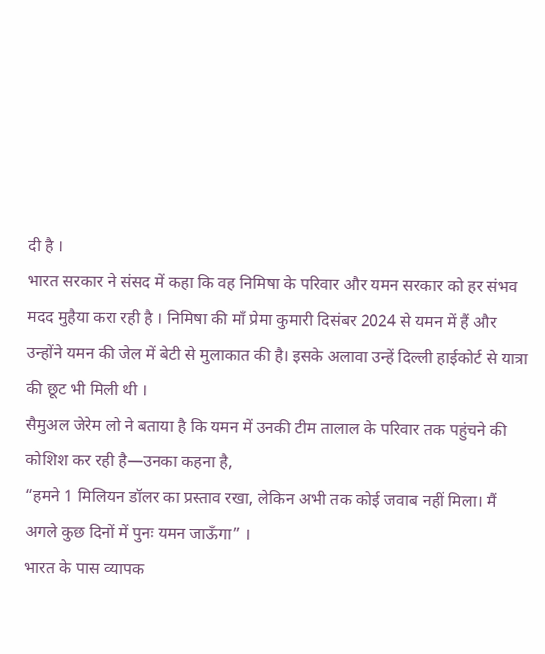दी है ।
भारत सरकार ने संसद में कहा कि वह निमिषा के परिवार और यमन सरकार को हर संभव मदद मुहैया करा रही है । निमिषा की माँ प्रेमा कुमारी दिसंबर 2024 से यमन में हैं और उन्होंने यमन की जेल में बेटी से मुलाकात की है। इसके अलावा उन्हें दिल्ली हाईकोर्ट से यात्रा की छूट भी मिली थी ।
सैमुअल जेरेम लो ने बताया है कि यमन में उनकी टीम तालाल के परिवार तक पहुंचने की कोशिश कर रही है—उनका कहना है,
“हमने 1 मिलियन डॉलर का प्रस्ताव रखा, लेकिन अभी तक कोई जवाब नहीं मिला। मैं अगले कुछ दिनों में पुनः यमन जाऊँगा” ।
भारत के पास व्यापक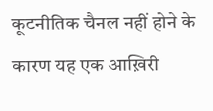कूटनीतिक चैनल नहीं होने के कारण यह एक आख़िरी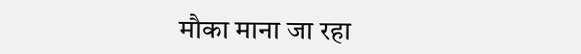मौका माना जा रहा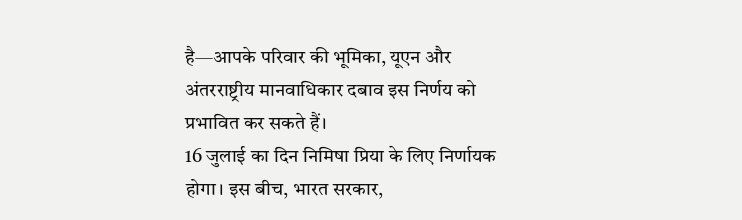है—आपके परिवार की भूमिका, यूएन और अंतरराष्ट्रीय मानवाधिकार दबाव इस निर्णय को प्रभावित कर सकते हैं।
16 जुलाई का दिन निमिषा प्रिया के लिए निर्णायक होगा। इस बीच, भारत सरकार,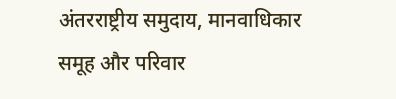अंतरराष्ट्रीय समुदाय, मानवाधिकार समूह और परिवार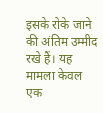इसके रोके जाने की अंतिम उम्मीद रखे हैं। यह मामला केवल एक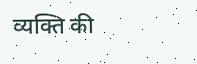व्यक्ति की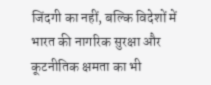जिंदगी का नहीं, बल्कि विदेशों में भारत की नागरिक सुरक्षा और कूटनीतिक क्षमता का भी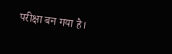परीक्षा बन गया है।